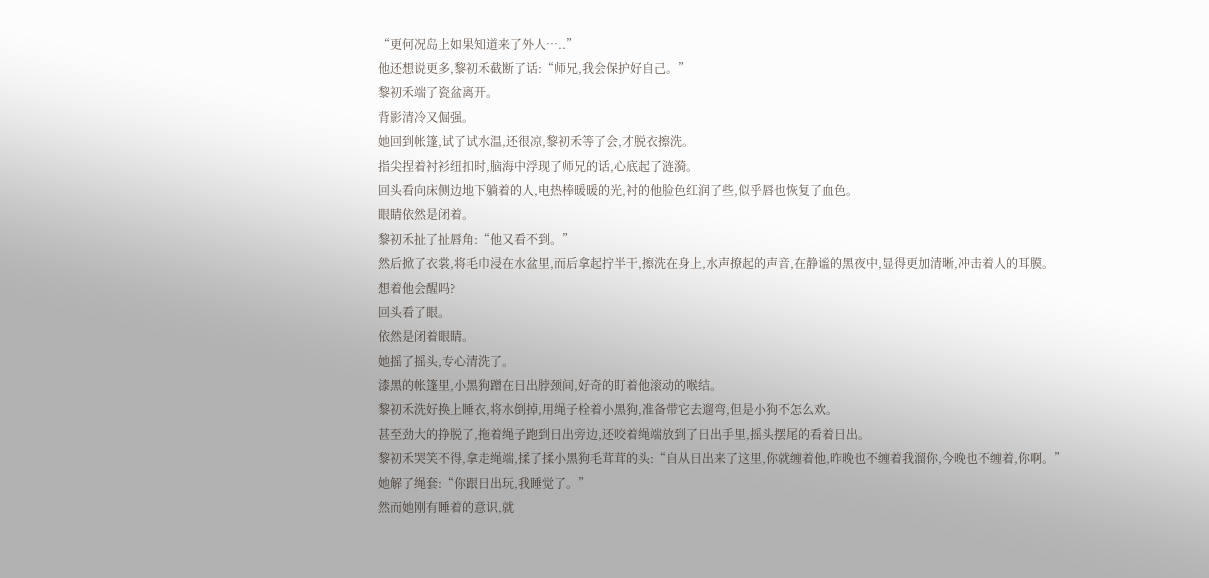“更何况岛上如果知道来了外人…..”
他还想说更多,黎初禾截断了话:“师兄,我会保护好自己。”
黎初禾端了瓷盆离开。
背影清冷又倔强。
她回到帐篷,试了试水温,还很凉,黎初禾等了会,才脱衣擦洗。
指尖捏着衬衫纽扣时,脑海中浮现了师兄的话,心底起了涟漪。
回头看向床侧边地下躺着的人,电热棒暖暖的光,衬的他脸色红润了些,似乎唇也恢复了血色。
眼睛依然是闭着。
黎初禾扯了扯唇角:“他又看不到。”
然后掀了衣裳,将毛巾浸在水盆里,而后拿起拧半干,擦洗在身上,水声撩起的声音,在静谧的黑夜中,显得更加清晰,冲击着人的耳膜。
想着他会醒吗?
回头看了眼。
依然是闭着眼睛。
她摇了摇头,专心清洗了。
漆黑的帐篷里,小黑狗蹭在日出脖颈间,好奇的盯着他滚动的喉结。
黎初禾洗好换上睡衣,将水倒掉,用绳子栓着小黑狗,准备带它去遛弯,但是小狗不怎么欢。
甚至劲大的挣脱了,拖着绳子跑到日出旁边,还咬着绳端放到了日出手里,摇头摆尾的看着日出。
黎初禾哭笑不得,拿走绳端,揉了揉小黑狗毛茸茸的头:“自从日出来了这里,你就缠着他,昨晚也不缠着我溜你,今晚也不缠着,你啊。”
她解了绳套:“你跟日出玩,我睡觉了。”
然而她刚有睡着的意识,就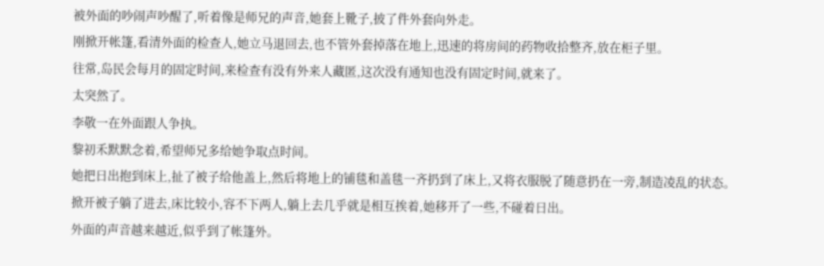被外面的吵闹声吵醒了,听着像是师兄的声音,她套上靴子,披了件外套向外走。
刚掀开帐篷,看清外面的检查人,她立马退回去,也不管外套掉落在地上,迅速的将房间的药物收拾整齐,放在柜子里。
往常,岛民会每月的固定时间,来检查有没有外来人藏匿,这次没有通知也没有固定时间,就来了。
太突然了。
李敬一在外面跟人争执。
黎初禾默默念着,希望师兄多给她争取点时间。
她把日出抱到床上,扯了被子给他盖上,然后将地上的铺毯和盖毯一齐扔到了床上,又将衣服脱了随意扔在一旁,制造凌乱的状态。
掀开被子躺了进去,床比较小,容不下两人,躺上去几乎就是相互挨着,她移开了一些,不碰着日出。
外面的声音越来越近,似乎到了帐篷外。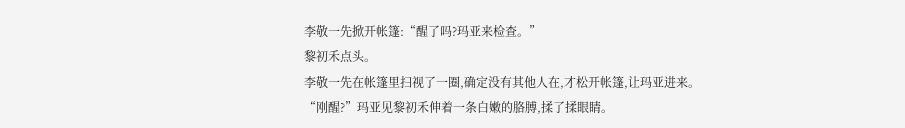李敬一先掀开帐篷:“醒了吗?玛亚来检查。”
黎初禾点头。
李敬一先在帐篷里扫视了一圈,确定没有其他人在,才松开帐篷,让玛亚进来。
“刚醒?”玛亚见黎初禾伸着一条白嫩的胳膊,揉了揉眼睛。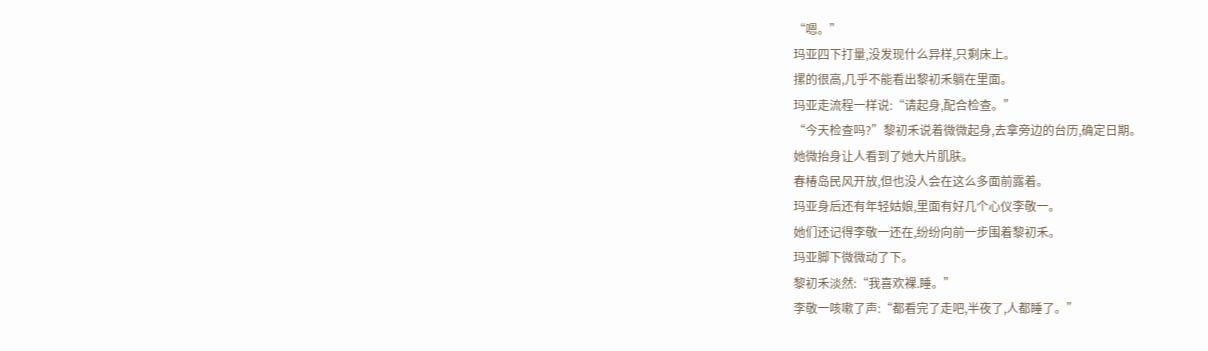“嗯。”
玛亚四下打量,没发现什么异样,只剩床上。
摞的很高,几乎不能看出黎初禾躺在里面。
玛亚走流程一样说:“请起身,配合检查。”
“今天检查吗?”黎初禾说着微微起身,去拿旁边的台历,确定日期。
她微抬身让人看到了她大片肌肤。
春椿岛民风开放,但也没人会在这么多面前露着。
玛亚身后还有年轻姑娘,里面有好几个心仪李敬一。
她们还记得李敬一还在,纷纷向前一步围着黎初禾。
玛亚脚下微微动了下。
黎初禾淡然:“我喜欢裸.睡。”
李敬一咳嗽了声:“都看完了走吧,半夜了,人都睡了。”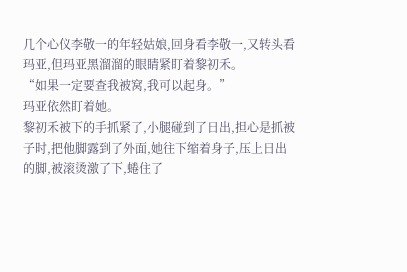几个心仪李敬一的年轻姑娘,回身看李敬一,又转头看玛亚,但玛亚黑溜溜的眼睛紧盯着黎初禾。
“如果一定要查我被窝,我可以起身。”
玛亚依然盯着她。
黎初禾被下的手抓紧了,小腿碰到了日出,担心是抓被子时,把他脚露到了外面,她往下缩着身子,压上日出的脚,被滚烫激了下,蜷住了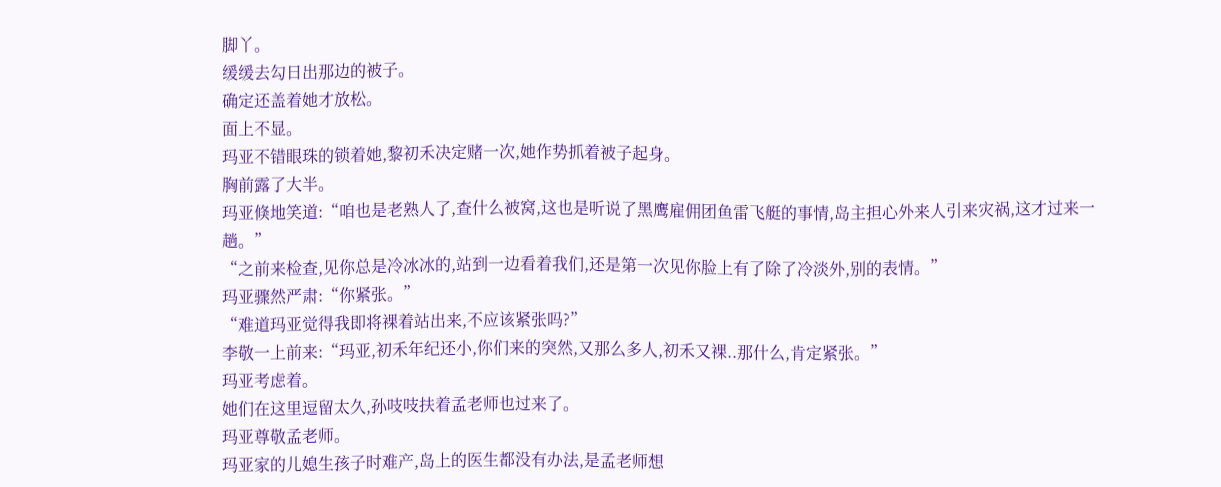脚丫。
缓缓去勾日出那边的被子。
确定还盖着她才放松。
面上不显。
玛亚不错眼珠的锁着她,黎初禾决定赌一次,她作势抓着被子起身。
胸前露了大半。
玛亚倏地笑道:“咱也是老熟人了,查什么被窝,这也是听说了黑鹰雇佣团鱼雷飞艇的事情,岛主担心外来人引来灾祸,这才过来一趟。”
“之前来检查,见你总是冷冰冰的,站到一边看着我们,还是第一次见你脸上有了除了冷淡外,别的表情。”
玛亚骤然严肃:“你紧张。”
“难道玛亚觉得我即将裸着站出来,不应该紧张吗?”
李敬一上前来:“玛亚,初禾年纪还小,你们来的突然,又那么多人,初禾又裸..那什么,肯定紧张。”
玛亚考虑着。
她们在这里逗留太久,孙吱吱扶着孟老师也过来了。
玛亚尊敬孟老师。
玛亚家的儿媳生孩子时难产,岛上的医生都没有办法,是孟老师想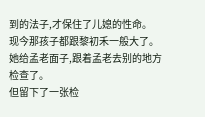到的法子,才保住了儿媳的性命。
现今那孩子都跟黎初禾一般大了。
她给孟老面子,跟着孟老去别的地方检查了。
但留下了一张检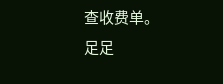查收费单。
足足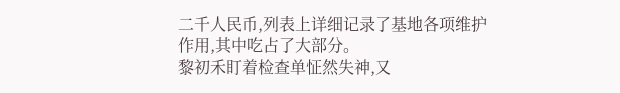二千人民币,列表上详细记录了基地各项维护作用,其中吃占了大部分。
黎初禾盯着检查单怔然失神,又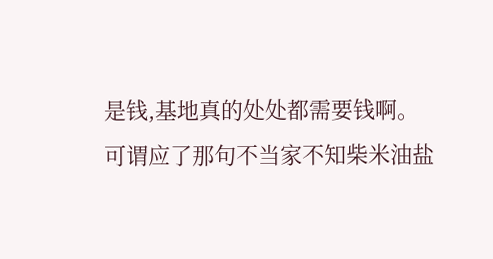是钱,基地真的处处都需要钱啊。
可谓应了那句不当家不知柴米油盐